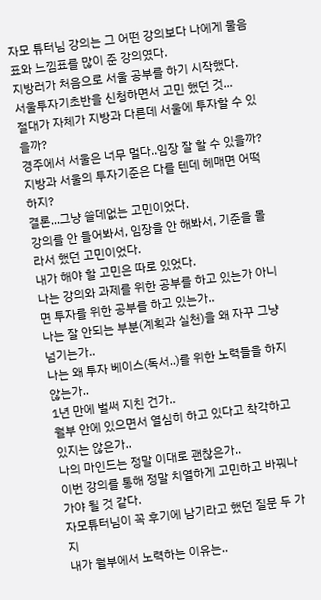자모 튜터님 강의는 그 어떤 강의보다 나에게 물음표와 느낌표를 많이 준 강의였다.
지방러가 처음으로 서울 공부를 하기 시작했다.
서울투자기초반을 신청하면서 고민 했던 것...
절대가 자체가 지방과 다른데 서울에 투자할 수 있을까?
경주에서 서울은 너무 멀다..임장 잘 할 수 있을까?
지방과 서울의 투자기준은 다를 텐데 헤매면 어떡하지?
결론...그냥 쓸데없는 고민이었다.
강의를 안 들어봐서, 임장을 안 해봐서, 기준을 몰라서 했던 고민이었다.
내가 해야 할 고민은 따로 있었다.
나는 강의와 과제를 위한 공부를 하고 있는가 아니면 투자를 위한 공부를 하고 있는가..
나는 잘 안되는 부분(계획과 실천)을 왜 자꾸 그냥 넘기는가..
나는 왜 투자 베이스(독서..)를 위한 노력들을 하지 않는가..
1년 만에 벌써 지친 건가..
월부 안에 있으면서 열심히 하고 있다고 착각하고 있지는 않은가..
나의 마인드는 정말 이대로 괜찮은가..
이번 강의를 통해 정말 치열하게 고민하고 바꿔나가야 될 것 같다.
자모튜터님이 꼭 후기에 남기라고 했던 질문 두 가지
내가 월부에서 노력하는 이유는..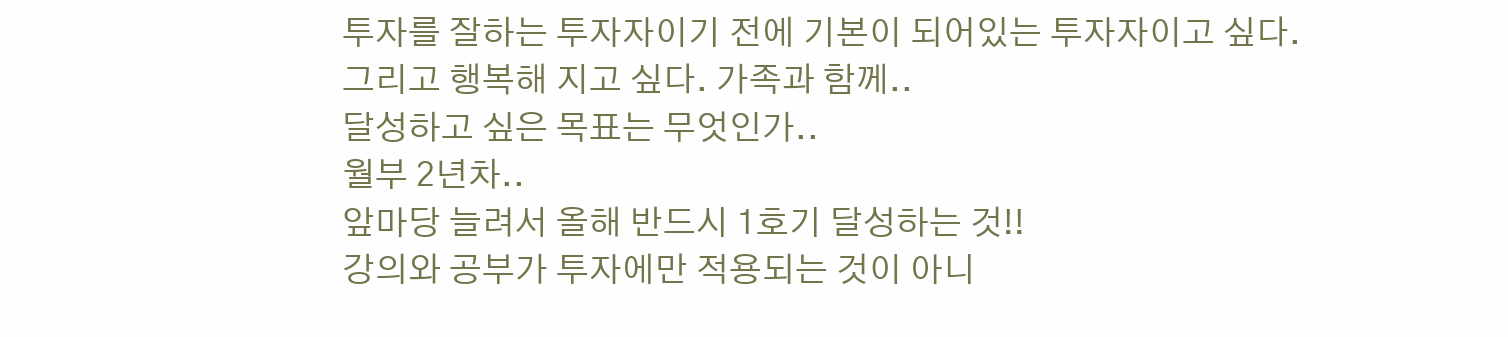투자를 잘하는 투자자이기 전에 기본이 되어있는 투자자이고 싶다.
그리고 행복해 지고 싶다. 가족과 함께..
달성하고 싶은 목표는 무엇인가..
월부 2년차..
앞마당 늘려서 올해 반드시 1호기 달성하는 것!!
강의와 공부가 투자에만 적용되는 것이 아니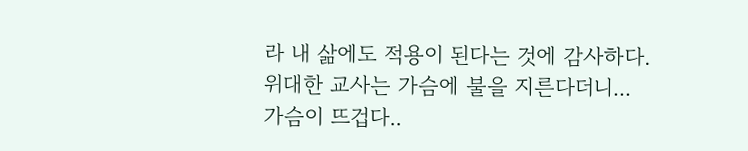라 내 삶에도 적용이 된다는 것에 감사하다.
위대한 교사는 가슴에 불을 지른다더니...
가슴이 뜨겁다..